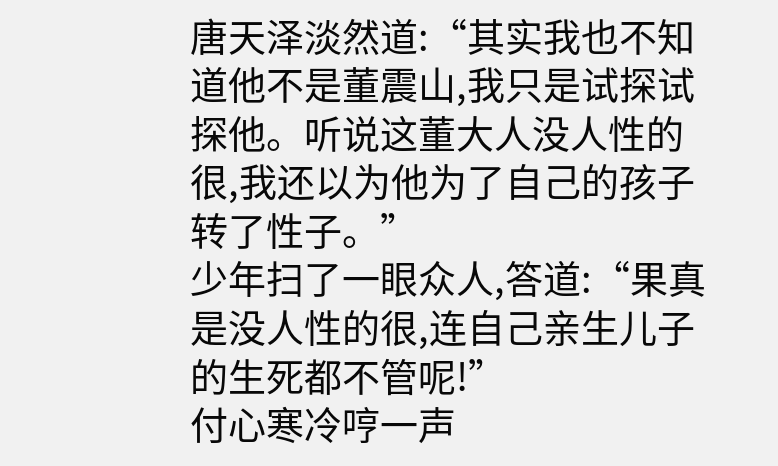唐天泽淡然道:“其实我也不知道他不是董震山,我只是试探试探他。听说这董大人没人性的很,我还以为他为了自己的孩子转了性子。”
少年扫了一眼众人,答道:“果真是没人性的很,连自己亲生儿子的生死都不管呢!”
付心寒冷哼一声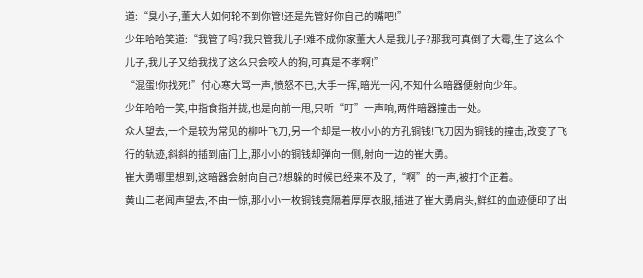道:“臭小子,董大人如何轮不到你管!还是先管好你自己的嘴吧!”
少年哈哈笑道:“我管了吗?我只管我儿子!难不成你家董大人是我儿子?那我可真倒了大霉,生了这么个儿子,我儿子又给我找了这么只会咬人的狗,可真是不孝啊!”
“混蛋!你找死!”付心寒大骂一声,愤怒不已,大手一挥,暗光一闪,不知什么暗器便射向少年。
少年哈哈一笑,中指食指并拢,也是向前一甩,只听“叮”一声响,两件暗器撞击一处。
众人望去,一个是较为常见的柳叶飞刀,另一个却是一枚小小的方孔铜钱!飞刀因为铜钱的撞击,改变了飞行的轨迹,斜斜的插到庙门上,那小小的铜钱却弹向一侧,射向一边的崔大勇。
崔大勇哪里想到,这暗器会射向自己?想躲的时候已经来不及了,“啊”的一声,被打个正着。
黄山二老闻声望去,不由一惊,那小小一枚铜钱竟隔着厚厚衣服,插进了崔大勇肩头,鲜红的血迹便印了出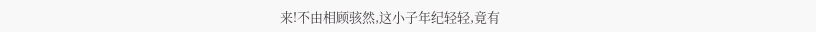来!不由相顾骇然,这小子年纪轻轻,竟有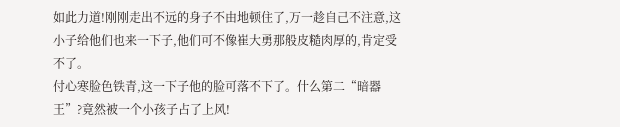如此力道!刚刚走出不远的身子不由地顿住了,万一趁自己不注意,这小子给他们也来一下子,他们可不像崔大勇那般皮糙肉厚的,肯定受不了。
付心寒脸色铁青,这一下子他的脸可落不下了。什么第二“暗器王”?竟然被一个小孩子占了上风!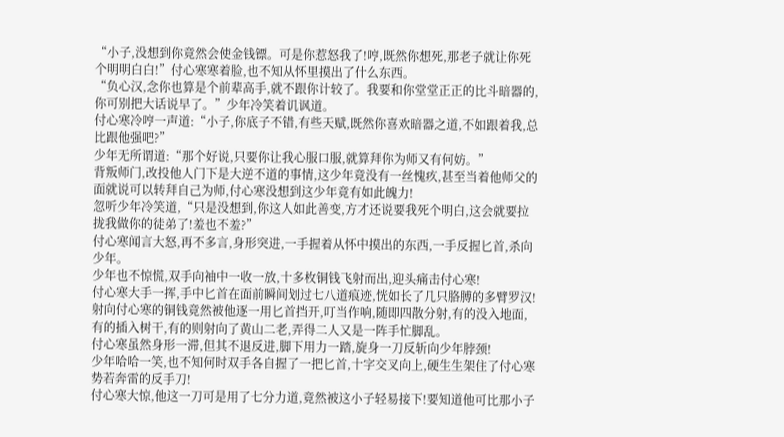“小子,没想到你竟然会使金钱镖。可是你惹怒我了!哼,既然你想死,那老子就让你死个明明白白!”付心寒寒着脸,也不知从怀里摸出了什么东西。
“负心汉,念你也算是个前辈高手,就不跟你计较了。我要和你堂堂正正的比斗暗器的,你可别把大话说早了。”少年冷笑着讥讽道。
付心寒冷哼一声道:“小子,你底子不错,有些天赋,既然你喜欢暗器之道,不如跟着我,总比跟他强吧?”
少年无所谓道:“那个好说,只要你让我心服口服,就算拜你为师又有何妨。”
背叛师门,改投他人门下是大逆不道的事情,这少年竟没有一丝愧疚,甚至当着他师父的面就说可以转拜自己为师,付心寒没想到这少年竟有如此魄力!
忽听少年冷笑道,“只是没想到,你这人如此善变,方才还说要我死个明白,这会就要拉拢我做你的徒弟了!羞也不羞?”
付心寒闻言大怒,再不多言,身形突进,一手握着从怀中摸出的东西,一手反握匕首,杀向少年。
少年也不惊慌,双手向袖中一收一放,十多枚铜钱飞射而出,迎头痛击付心寒!
付心寒大手一挥,手中匕首在面前瞬间划过七八道痕迹,恍如长了几只胳膊的多臂罗汉!
射向付心寒的铜钱竟然被他逐一用匕首挡开,叮当作响,随即四散分射,有的没入地面,有的插入树干,有的则射向了黄山二老,弄得二人又是一阵手忙脚乱。
付心寒虽然身形一滞,但其不退反进,脚下用力一踏,旋身一刀反斩向少年脖颈!
少年哈哈一笑,也不知何时双手各自握了一把匕首,十字交叉向上,硬生生架住了付心寒势若奔雷的反手刀!
付心寒大惊,他这一刀可是用了七分力道,竟然被这小子轻易接下!要知道他可比那小子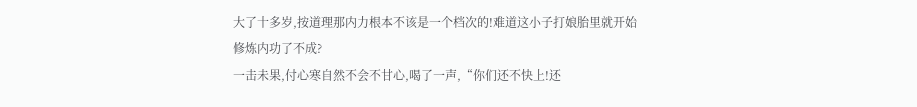大了十多岁,按道理那内力根本不该是一个档次的!难道这小子打娘胎里就开始修炼内功了不成?
一击未果,付心寒自然不会不甘心,喝了一声,“你们还不快上!还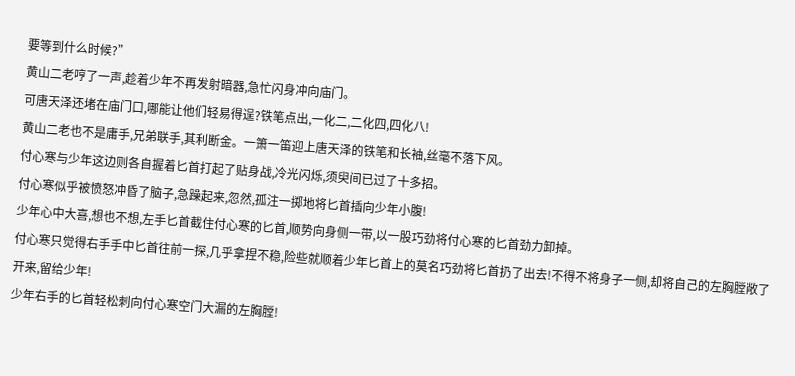要等到什么时候?”
黄山二老哼了一声,趁着少年不再发射暗器,急忙闪身冲向庙门。
可唐天泽还堵在庙门口,哪能让他们轻易得逞?铁笔点出,一化二,二化四,四化八!
黄山二老也不是庸手,兄弟联手,其利断金。一箫一笛迎上唐天泽的铁笔和长袖,丝毫不落下风。
付心寒与少年这边则各自握着匕首打起了贴身战,冷光闪烁,须臾间已过了十多招。
付心寒似乎被愤怒冲昏了脑子,急躁起来,忽然,孤注一掷地将匕首插向少年小腹!
少年心中大喜,想也不想,左手匕首截住付心寒的匕首,顺势向身侧一带,以一股巧劲将付心寒的匕首劲力卸掉。
付心寒只觉得右手手中匕首往前一探,几乎拿捏不稳,险些就顺着少年匕首上的莫名巧劲将匕首扔了出去!不得不将身子一侧,却将自己的左胸膛敞了开来,留给少年!
少年右手的匕首轻松刺向付心寒空门大漏的左胸膛!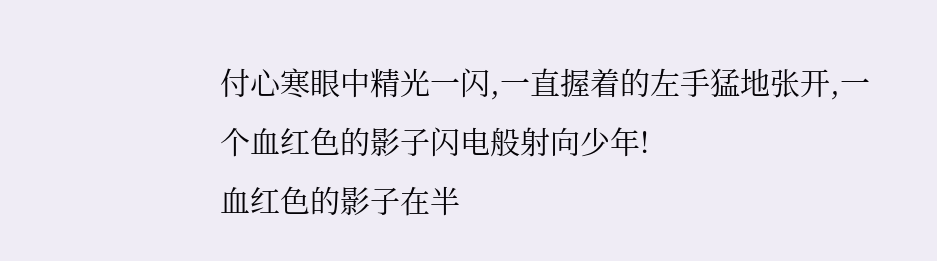付心寒眼中精光一闪,一直握着的左手猛地张开,一个血红色的影子闪电般射向少年!
血红色的影子在半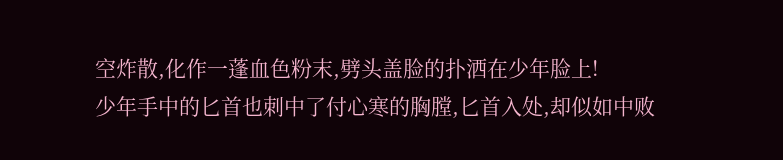空炸散,化作一蓬血色粉末,劈头盖脸的扑洒在少年脸上!
少年手中的匕首也刺中了付心寒的胸膛,匕首入处,却似如中败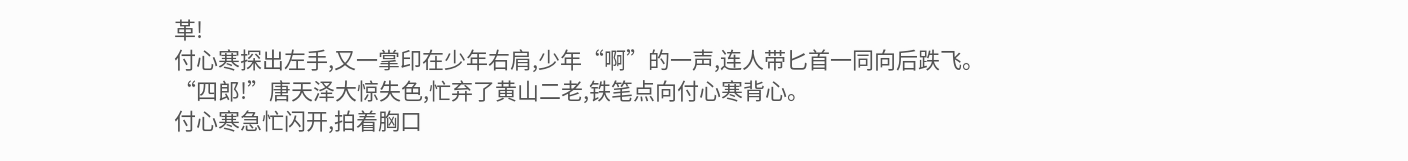革!
付心寒探出左手,又一掌印在少年右肩,少年“啊”的一声,连人带匕首一同向后跌飞。
“四郎!”唐天泽大惊失色,忙弃了黄山二老,铁笔点向付心寒背心。
付心寒急忙闪开,拍着胸口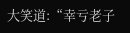大笑道:“幸亏老子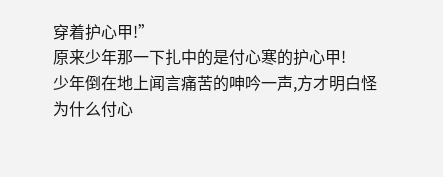穿着护心甲!”
原来少年那一下扎中的是付心寒的护心甲!
少年倒在地上闻言痛苦的呻吟一声,方才明白怪为什么付心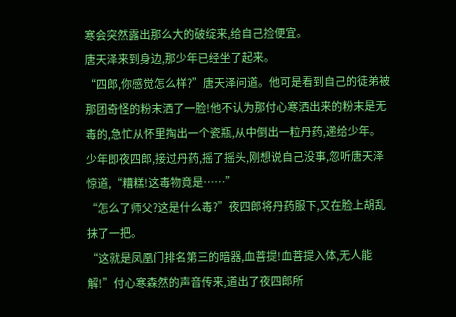寒会突然露出那么大的破绽来,给自己捡便宜。
唐天泽来到身边,那少年已经坐了起来。
“四郎,你感觉怎么样?”唐天泽问道。他可是看到自己的徒弟被那团奇怪的粉末洒了一脸!他不认为那付心寒洒出来的粉末是无毒的,急忙从怀里掏出一个瓷瓶,从中倒出一粒丹药,递给少年。
少年即夜四郎,接过丹药,摇了摇头,刚想说自己没事,忽听唐天泽惊道,“糟糕!这毒物竟是……”
“怎么了师父?这是什么毒?”夜四郎将丹药服下,又在脸上胡乱抹了一把。
“这就是凤凰门排名第三的暗器,血菩提!血菩提入体,无人能解!”付心寒森然的声音传来,道出了夜四郎所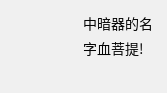中暗器的名字血菩提!